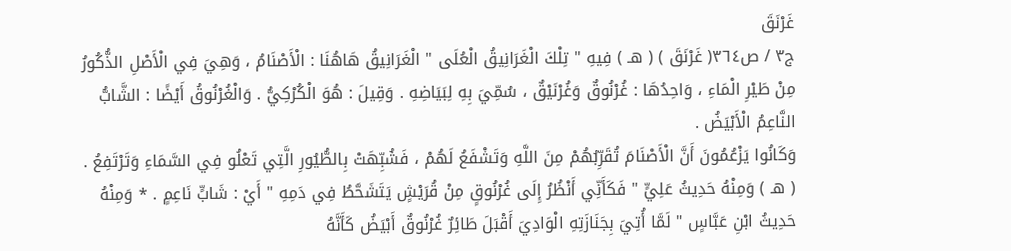غَرْنَقَ
ج٣ / ص٣٦٤( غَرْنَقَ ) ( هـ ) فِيهِ " تِلْكَ الْغَرَانِيقُ الْعُلَى " الْغَرَانِيقُ هَاهُنَا : الْأَصْنَامُ ، وَهِيَ فِي الْأَصْلِ الذُّكُورُ مِنْ طَيْرِ الْمَاءِ ، وَاحِدُهَا : غُرْنُوقٌ وَغُرْنَيْقٌ ، سُمِّيَ بِهِ لِبَيَاضِهِ . وَقِيلَ : هُوَ الْكُرْكِيُّ . وَالْغُرْنُوقُ أَيْضًا : الشَّابُّ النَّاعِمُ الْأَبْيَضُ .
وَكَانُوا يَزْعُمُونَ أَنَّ الْأَصْنَامَ تُقَرِّبُهُمْ مِنَ اللَّهِ وَتَشْفَعُ لَهُمْ ، فَشُبِّهَتْ بِالطُّيُورِ الَّتِي تَعْلُو فِي السَّمَاءِ وَتَرْتَفِعُ . ( هـ ) وَمِنْهُ حَدِيثُ عَلِيٍّ " فَكَأَنِّي أَنْظُرُ إِلَى غُرْنُوقٍ مِنْ قُرَيْشٍ يَتَشَحَّطُ فِي دَمِهِ " أَيْ : شَابٍّ نَاعِمٍ . * وَمِنْهُ حَدِيثُ ابْنِ عَبَّاسٍ " لَمَّا أُتِيَ بِجَنَازَتِهِ الْوَادِيَ أَقْبَلَ طَائِرٌ غُرْنُوقٌ أَبْيَضُ كَأَنَّهُ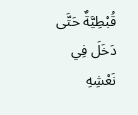قُبْطِيَّةٌ حَتَّى دَخَلَ فِي نَعْشِهِ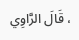، قَالَ الرَّاوِي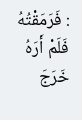: فَرَمَقْتُهُ فَلَمْ أَرَهُ خَرَجَ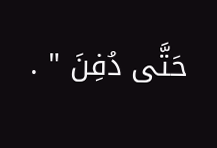حَتَّى دُفِنَ " .